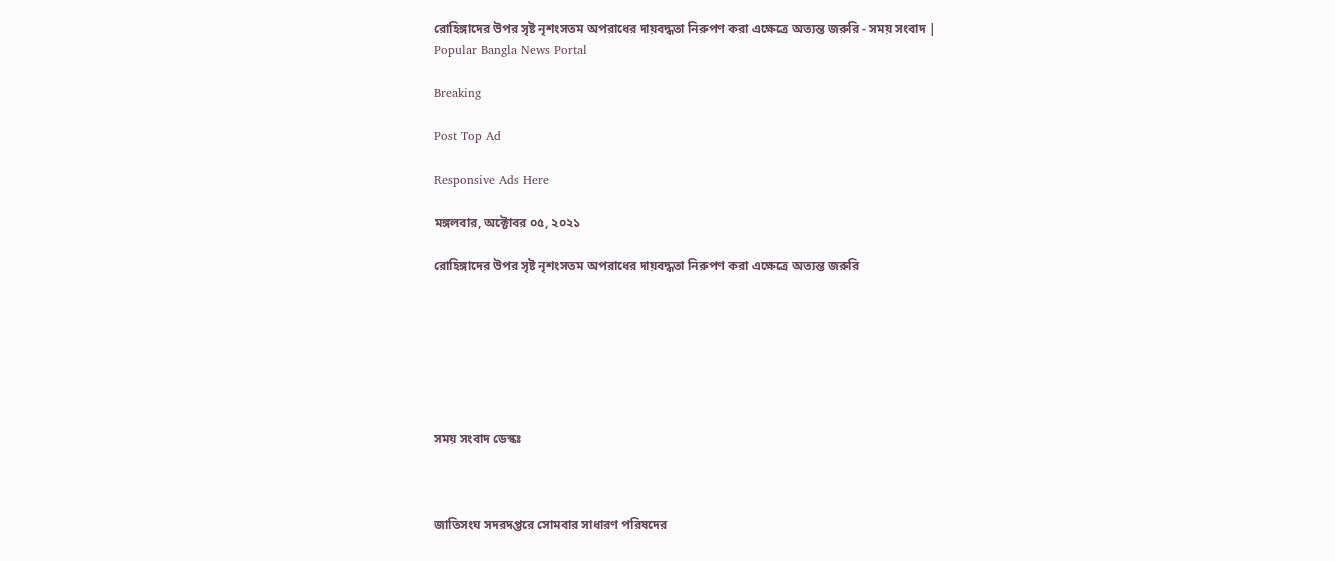রোহিঙ্গাদের উপর সৃষ্ট নৃশংসতম অপরাধের দায়বদ্ধতা নিরুপণ করা এক্ষেত্রে অত্যন্ত জরুরি - সময় সংবাদ | Popular Bangla News Portal

Breaking

Post Top Ad

Responsive Ads Here

মঙ্গলবার, অক্টোবর ০৫, ২০২১

রোহিঙ্গাদের উপর সৃষ্ট নৃশংসতম অপরাধের দায়বদ্ধতা নিরুপণ করা এক্ষেত্রে অত্যন্ত জরুরি







সময় সংবাদ ডেস্কঃ



জাতিসংঘ সদরদপ্তরে সোমবার সাধারণ পরিষদের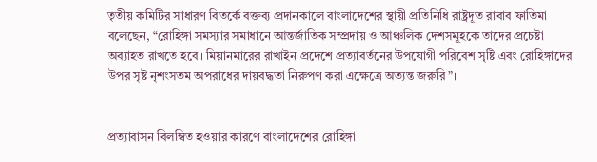তৃতীয় কমিটির সাধারণ বিতর্কে বক্তব্য প্রদানকালে বাংলাদেশের স্থায়ী প্রতিনিধি রাষ্ট্রদূত রাবাব ফাতিমা বলেছেন, “রোহিঙ্গা সমস্যার সমাধানে আন্তর্জাতিক সম্প্রদায় ও আঞ্চলিক দেশসমূহকে তাদের প্রচেষ্টা অব্যাহত রাখতে হবে। মিয়ানমারের রাখাইন প্রদেশে প্রত্যাবর্তনের উপযোগী পরিবেশ সৃষ্টি এবং রোহিঙ্গাদের উপর সৃষ্ট নৃশংসতম অপরাধের দায়বদ্ধতা নিরুপণ করা এক্ষেত্রে অত্যন্ত জরুরি”।


প্রত্যাবাসন বিলম্বিত হওয়ার কারণে বাংলাদেশের রোহিঙ্গা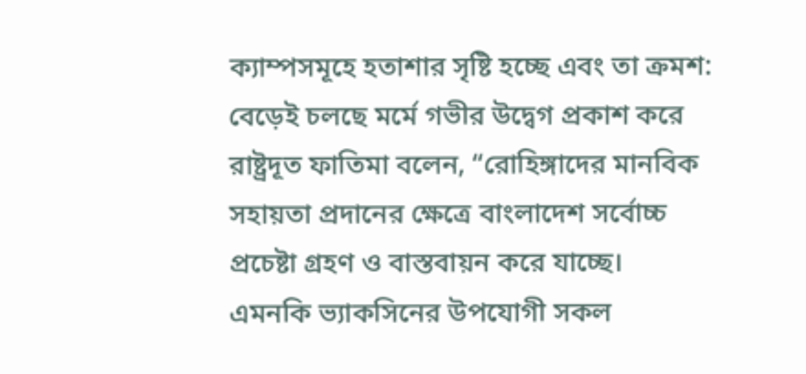ক্যাম্পসমূহে হতাশার সৃষ্টি হচ্ছে এবং তা ক্রমশ: বেড়েই চলছে মর্মে গভীর উদ্বেগ প্রকাশ করে রাষ্ট্রদূত ফাতিমা বলেন, “রোহিঙ্গাদের মানবিক সহায়তা প্রদানের ক্ষেত্রে বাংলাদেশ সর্বোচ্চ প্রচেষ্টা গ্রহণ ও বাস্তবায়ন করে যাচ্ছে। এমনকি ভ্যাকসিনের উপযোগী সকল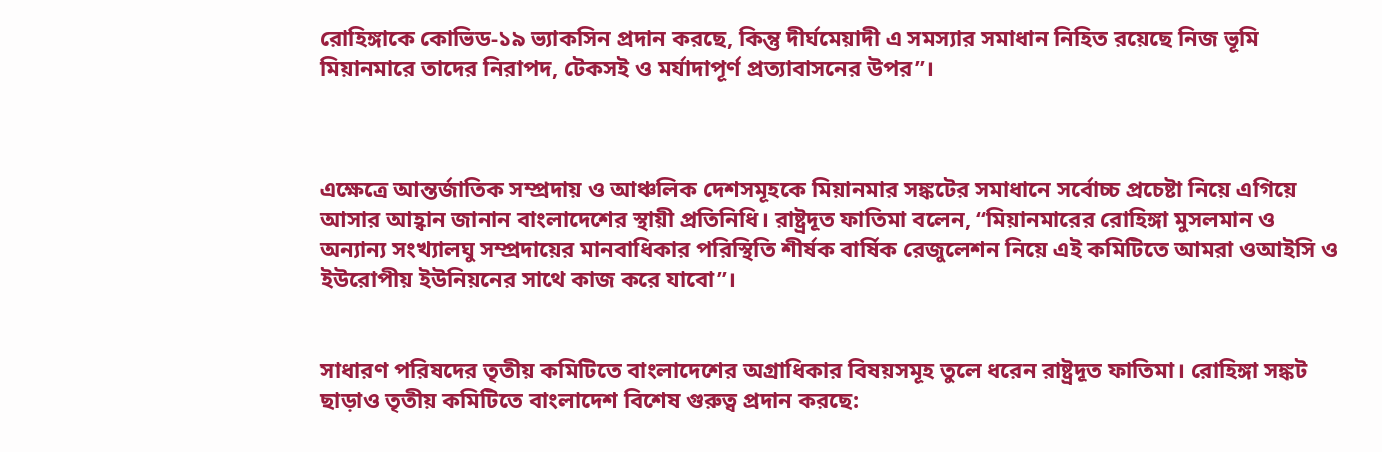রোহিঙ্গাকে কোভিড-১৯ ভ্যাকসিন প্রদান করছে, কিন্তু দীর্ঘমেয়াদী এ সমস্যার সমাধান নিহিত রয়েছে নিজ ভূমি মিয়ানমারে তাদের নিরাপদ, টেকসই ও মর্যাদাপূর্ণ প্রত্যাবাসনের উপর”।



এক্ষেত্রে আন্তর্জাতিক সম্প্রদায় ও আঞ্চলিক দেশসমূহকে মিয়ানমার সঙ্কটের সমাধানে সর্বোচ্চ প্রচেষ্টা নিয়ে এগিয়ে আসার আহ্বান জানান বাংলাদেশের স্থায়ী প্রতিনিধি। রাষ্ট্রদূত ফাতিমা বলেন, “মিয়ানমারের রোহিঙ্গা মুসলমান ও অন্যান্য সংখ্যালঘু সম্প্রদায়ের মানবাধিকার পরিস্থিতি শীর্ষক বার্ষিক রেজুলেশন নিয়ে এই কমিটিতে আমরা ওআইসি ও ইউরোপীয় ইউনিয়নের সাথে কাজ করে যাবো”।


সাধারণ পরিষদের তৃতীয় কমিটিতে বাংলাদেশের অগ্রাধিকার বিষয়সমূহ তুলে ধরেন রাষ্ট্রদূত ফাতিমা। রোহিঙ্গা সঙ্কট ছাড়াও তৃতীয় কমিটিতে বাংলাদেশ বিশেষ গুরুত্ব প্রদান করছে: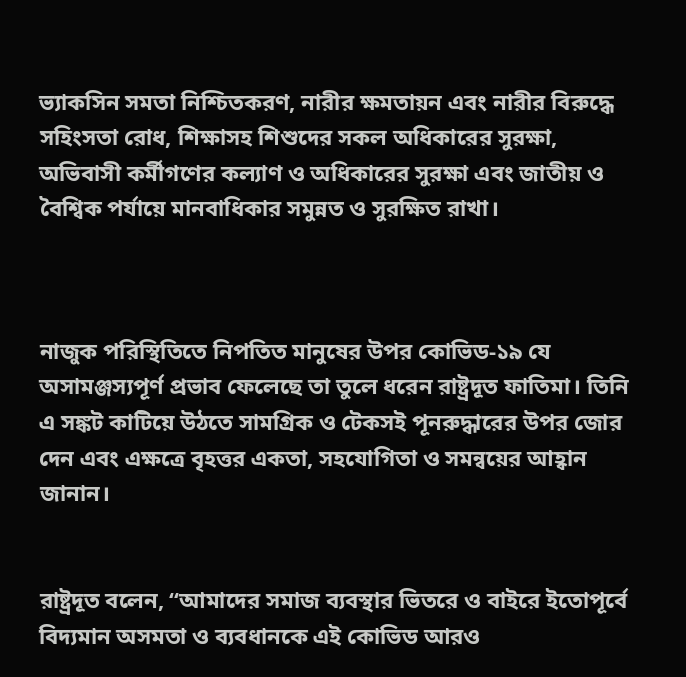ভ্যাকসিন সমতা নিশ্চিতকরণ, নারীর ক্ষমতায়ন এবং নারীর বিরুদ্ধে সহিংসতা রোধ, শিক্ষাসহ শিশুদের সকল অধিকারের সুরক্ষা, অভিবাসী কর্মীগণের কল্যাণ ও অধিকারের সুরক্ষা এবং জাতীয় ও বৈশ্বিক পর্যায়ে মানবাধিকার সমুন্নত ও সুরক্ষিত রাখা।



নাজুক পরিস্থিতিতে নিপতিত মানুষের উপর কোভিড-১৯ যে অসামঞ্জস্যপূর্ণ প্রভাব ফেলেছে তা তুলে ধরেন রাষ্ট্রদূত ফাতিমা। তিনি এ সঙ্কট কাটিয়ে উঠতে সামগ্রিক ও টেকসই পূনরুদ্ধারের উপর জোর দেন এবং এক্ষত্রে বৃহত্তর একতা, সহযোগিতা ও সমন্বয়ের আহ্বান জানান।


রাষ্ট্রদূত বলেন, “আমাদের সমাজ ব্যবস্থার ভিতরে ও বাইরে ইতোপূর্বে বিদ্যমান অসমতা ও ব্যবধানকে এই কোভিড আরও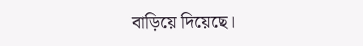বাড়িয়ে দিয়েছে।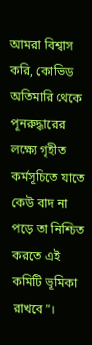আমরা বিশ্বাস করি, কোভিড অতিমারি থেকে পূনরুদ্ধারের লক্ষ্যে গৃহীত কর্মসূচিতে যাতে কেউ বাদ না পড়ে তা নিশ্চিত করতে এই কমিটি ভূমিকা রাখবে”।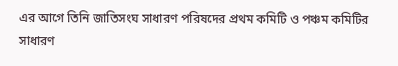এর আগে তিনি জাতিসংঘ সাধারণ পরিষদের প্রথম কমিটি ও পঞ্চম কমিটির সাধারণ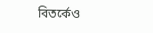বিতর্কেও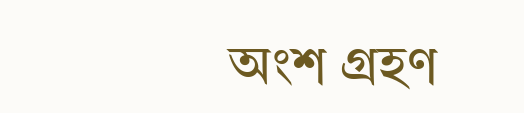অংশ গ্রহণ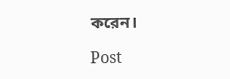করেন।

Post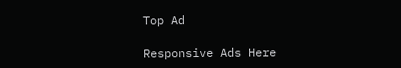Top Ad

Responsive Ads Here